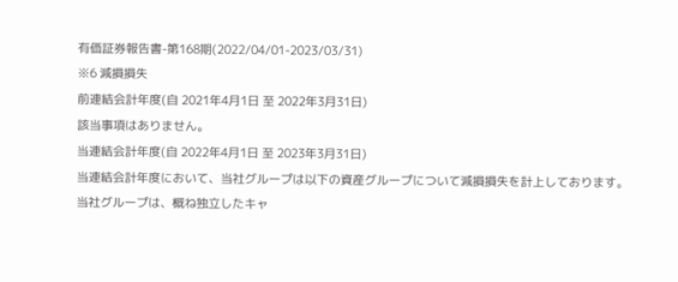有価証券報告書-第168期(2022/04/01-2023/03/31)
※6 減損損失
前連結会計年度(自 2021年4月1日 至 2022年3月31日)
該当事項はありません。
当連結会計年度(自 2022年4月1日 至 2023年3月31日)
当連結会計年度において、当社グループは以下の資産グループについて減損損失を計上しております。
当社グループは、概ね独立したキャ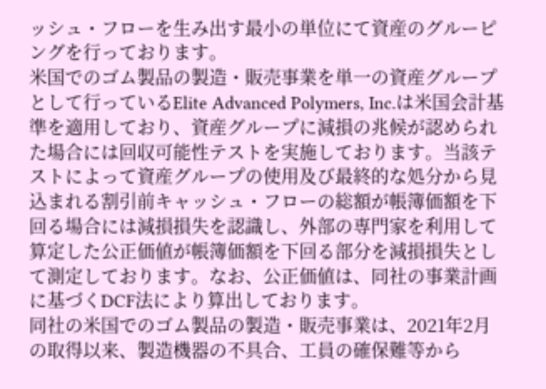ッシュ・フローを生み出す最小の単位にて資産のグルーピングを行っております。
米国でのゴム製品の製造・販売事業を単一の資産グループとして行っているElite Advanced Polymers, Inc.は米国会計基準を適用しており、資産グループに減損の兆候が認められた場合には回収可能性テストを実施しております。当該テストによって資産グループの使用及び最終的な処分から見込まれる割引前キャッシュ・フローの総額が帳簿価額を下回る場合には減損損失を認識し、外部の専門家を利用して算定した公正価値が帳簿価額を下回る部分を減損損失として測定しております。なお、公正価値は、同社の事業計画に基づくDCF法により算出しております。
同社の米国でのゴム製品の製造・販売事業は、2021年2月の取得以来、製造機器の不具合、工員の確保難等から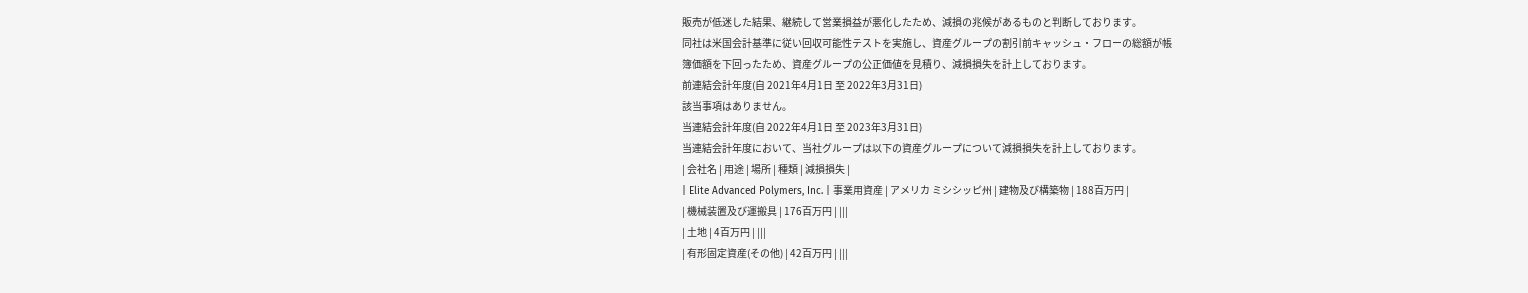販売が低迷した結果、継続して営業損益が悪化したため、減損の兆候があるものと判断しております。
同社は米国会計基準に従い回収可能性テストを実施し、資産グループの割引前キャッシュ・フローの総額が帳
簿価額を下回ったため、資産グループの公正価値を見積り、減損損失を計上しております。
前連結会計年度(自 2021年4月1日 至 2022年3月31日)
該当事項はありません。
当連結会計年度(自 2022年4月1日 至 2023年3月31日)
当連結会計年度において、当社グループは以下の資産グループについて減損損失を計上しております。
| 会社名 | 用途 | 場所 | 種類 | 減損損失 |
| Elite Advanced Polymers, Inc. | 事業用資産 | アメリカ ミシシッピ州 | 建物及び構築物 | 188百万円 |
| 機械装置及び運搬具 | 176百万円 | |||
| 土地 | 4百万円 | |||
| 有形固定資産(その他) | 42百万円 | |||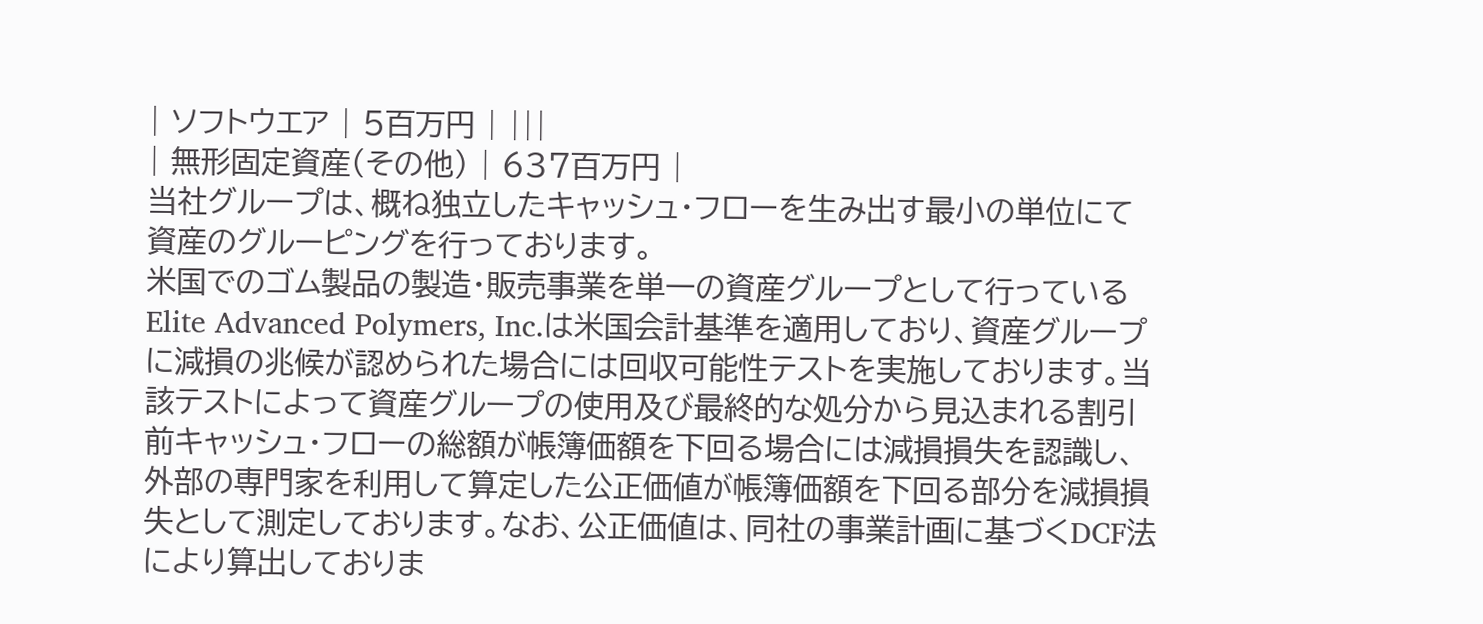| ソフトウエア | 5百万円 | |||
| 無形固定資産(その他) | 637百万円 |
当社グループは、概ね独立したキャッシュ・フローを生み出す最小の単位にて資産のグルーピングを行っております。
米国でのゴム製品の製造・販売事業を単一の資産グループとして行っているElite Advanced Polymers, Inc.は米国会計基準を適用しており、資産グループに減損の兆候が認められた場合には回収可能性テストを実施しております。当該テストによって資産グループの使用及び最終的な処分から見込まれる割引前キャッシュ・フローの総額が帳簿価額を下回る場合には減損損失を認識し、外部の専門家を利用して算定した公正価値が帳簿価額を下回る部分を減損損失として測定しております。なお、公正価値は、同社の事業計画に基づくDCF法により算出しておりま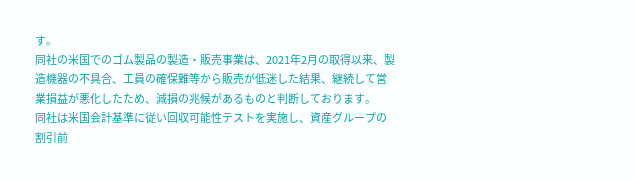す。
同社の米国でのゴム製品の製造・販売事業は、2021年2月の取得以来、製造機器の不具合、工員の確保難等から販売が低迷した結果、継続して営業損益が悪化したため、減損の兆候があるものと判断しております。
同社は米国会計基準に従い回収可能性テストを実施し、資産グループの割引前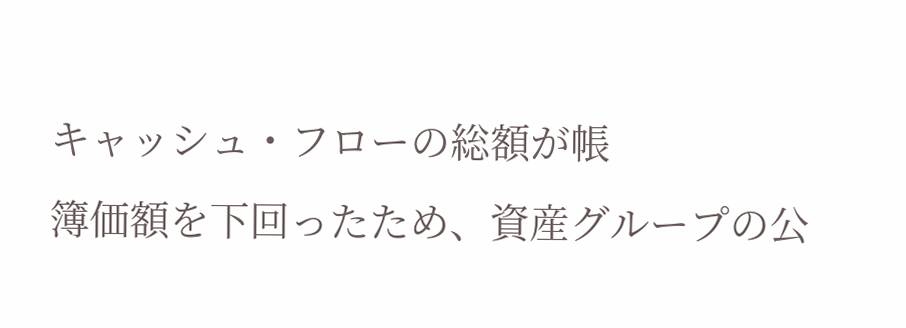キャッシュ・フローの総額が帳
簿価額を下回ったため、資産グループの公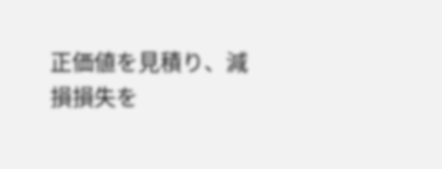正価値を見積り、減損損失を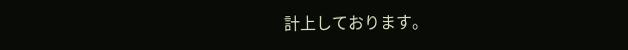計上しております。